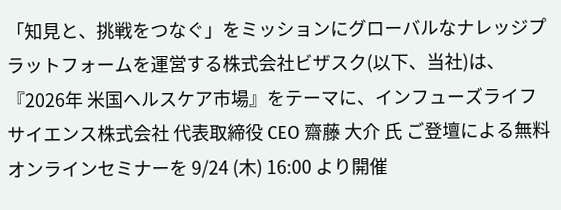「知見と、挑戦をつなぐ」をミッションにグローバルなナレッジプラットフォームを運営する株式会社ビザスク(以下、当社)は、『2026年 米国ヘルスケア市場』をテーマに、インフューズライフサイエンス株式会社 代表取締役 CEO 齋藤 大介 氏 ご登壇による無料オンラインセミナーを 9/24 (木) 16:00 より開催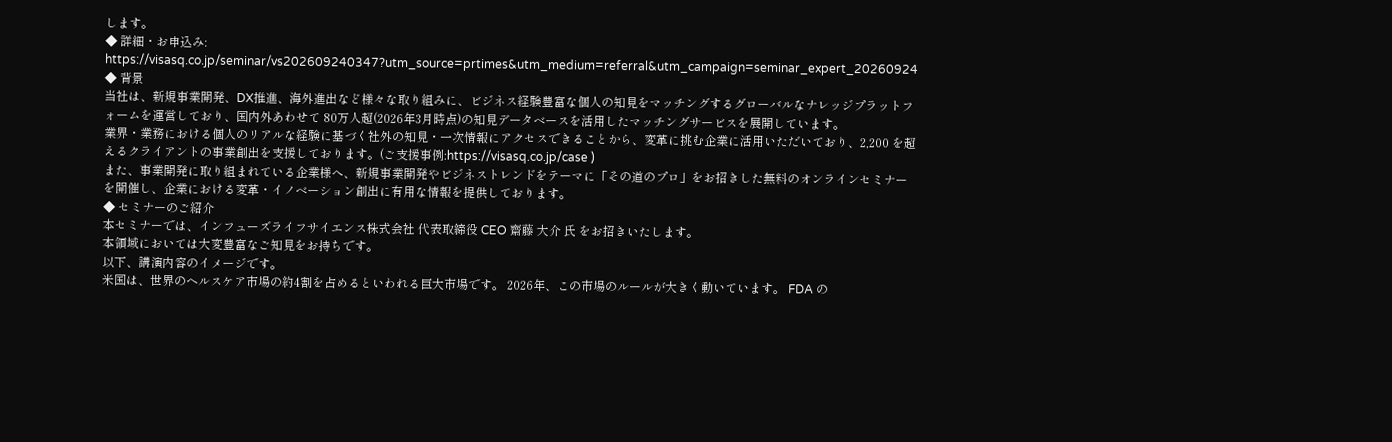します。
◆ 詳細・お申込み:
https://visasq.co.jp/seminar/vs202609240347?utm_source=prtimes&utm_medium=referral&utm_campaign=seminar_expert_20260924
◆ 背景
当社は、新規事業開発、DX推進、海外進出など様々な取り組みに、ビジネス経験豊富な個人の知見をマッチングするグローバルなナレッジプラットフォームを運営しており、国内外あわせて 80万人超(2026年3月時点)の知見データベースを活用したマッチングサービスを展開しています。
業界・業務における個人のリアルな経験に基づく社外の知見・一次情報にアクセスできることから、変革に挑む企業に活用いただいており、2,200 を超えるクライアントの事業創出を支援しております。(ご支援事例:https://visasq.co.jp/case )
また、事業開発に取り組まれている企業様へ、新規事業開発やビジネストレンドをテーマに「その道のプロ」をお招きした無料のオンラインセミナーを開催し、企業における変革・イノベーション創出に有用な情報を提供しております。
◆ セミナーのご紹介
本セミナーでは、インフューズライフサイエンス株式会社 代表取締役 CEO 齋藤 大介 氏 をお招きいたします。
本領域においては大変豊富なご知見をお持ちです。
以下、講演内容のイメージです。
米国は、世界のヘルスケア市場の約4割を占めるといわれる巨大市場です。 2026年、この市場のルールが大きく動いています。 FDA の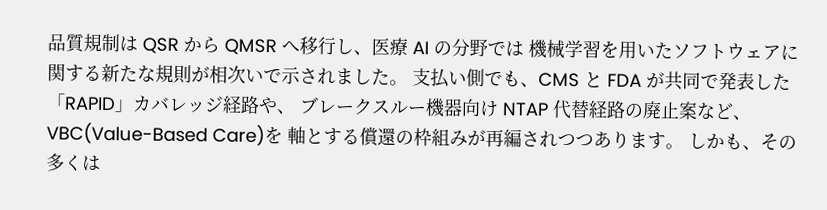品質規制は QSR から QMSR へ移行し、医療 AI の分野では 機械学習を用いたソフトウェアに関する新たな規則が相次いで示されました。 支払い側でも、CMS と FDA が共同で発表した「RAPID」カバレッジ経路や、 ブレークスルー機器向け NTAP 代替経路の廃止案など、VBC(Value-Based Care)を 軸とする償還の枠組みが再編されつつあります。 しかも、その多くは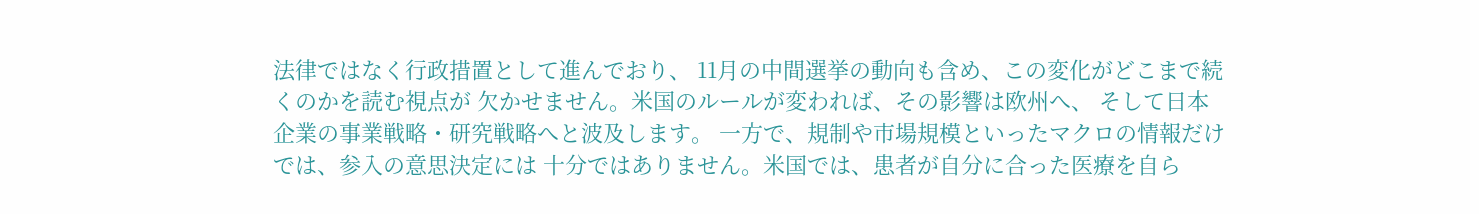法律ではなく行政措置として進んでおり、 11月の中間選挙の動向も含め、この変化がどこまで続くのかを読む視点が 欠かせません。米国のルールが変われば、その影響は欧州へ、 そして日本企業の事業戦略・研究戦略へと波及します。 一方で、規制や市場規模といったマクロの情報だけでは、参入の意思決定には 十分ではありません。米国では、患者が自分に合った医療を自ら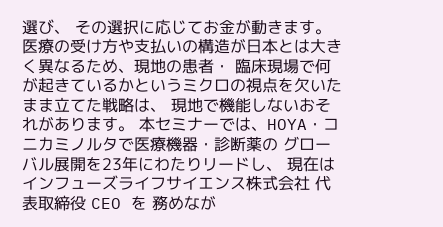選び、 その選択に応じてお金が動きます。 医療の受け方や支払いの構造が日本とは大きく異なるため、現地の患者・ 臨床現場で何が起きているかというミクロの視点を欠いたまま立てた戦略は、 現地で機能しないおそれがあります。 本セミナーでは、HOYA・コニカミノルタで医療機器・診断薬の グローバル展開を23年にわたりリードし、 現在は インフューズライフサイエンス株式会社 代表取締役 CEO を 務めなが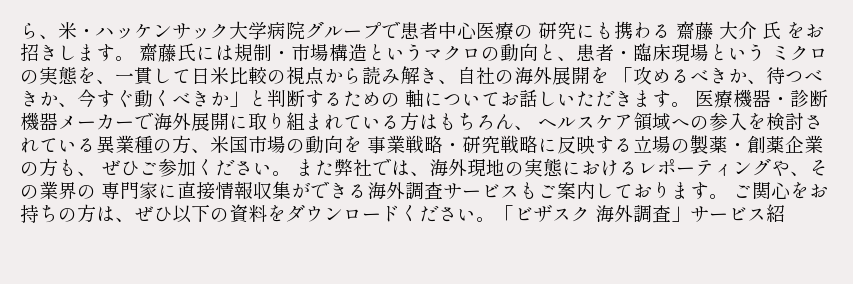ら、米・ハッケンサック大学病院グループで患者中心医療の 研究にも携わる 齋藤 大介 氏 をお招きします。 齋藤氏には規制・市場構造というマクロの動向と、患者・臨床現場という ミクロの実態を、一貫して日米比較の視点から読み解き、自社の海外展開を 「攻めるべきか、待つべきか、今すぐ動くべきか」と判断するための 軸についてお話しいただきます。 医療機器・診断機器メーカーで海外展開に取り組まれている方はもちろん、 ヘルスケア領域への参入を検討されている異業種の方、米国市場の動向を 事業戦略・研究戦略に反映する立場の製薬・創薬企業の方も、 ぜひご参加ください。 また弊社では、海外現地の実態におけるレポーティングや、その業界の 専門家に直接情報収集ができる海外調査サービスもご案内しております。 ご関心をお持ちの方は、ぜひ以下の資料をダウンロードください。「ビザスク 海外調査」サービス紹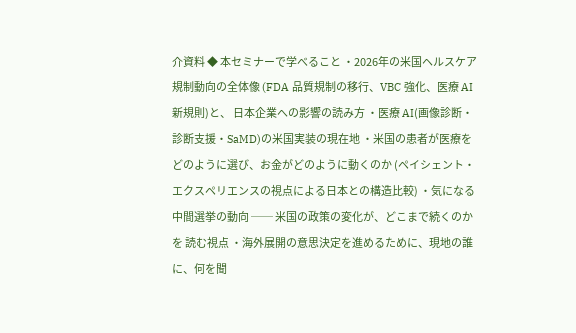介資料 ◆ 本セミナーで学べること ・2026年の米国ヘルスケア規制動向の全体像 (FDA 品質規制の移行、VBC 強化、医療 AI 新規則)と、 日本企業への影響の読み方 ・医療 AI(画像診断・診断支援・SaMD)の米国実装の現在地 ・米国の患者が医療をどのように選び、お金がどのように動くのか (ペイシェント・エクスペリエンスの視点による日本との構造比較) ・気になる中間選挙の動向 ── 米国の政策の変化が、どこまで続くのかを 読む視点 ・海外展開の意思決定を進めるために、現地の誰に、何を聞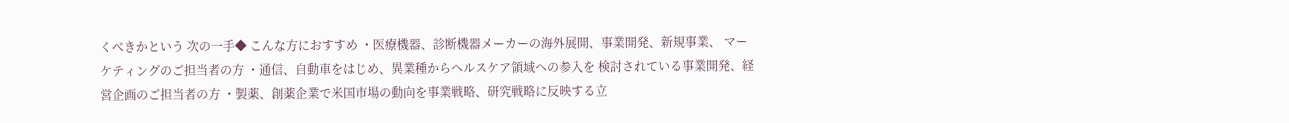くべきかという 次の一手◆ こんな方におすすめ ・医療機器、診断機器メーカーの海外展開、事業開発、新規事業、 マーケティングのご担当者の方 ・通信、自動車をはじめ、異業種からヘルスケア領域への参入を 検討されている事業開発、経営企画のご担当者の方 ・製薬、創薬企業で米国市場の動向を事業戦略、研究戦略に反映する立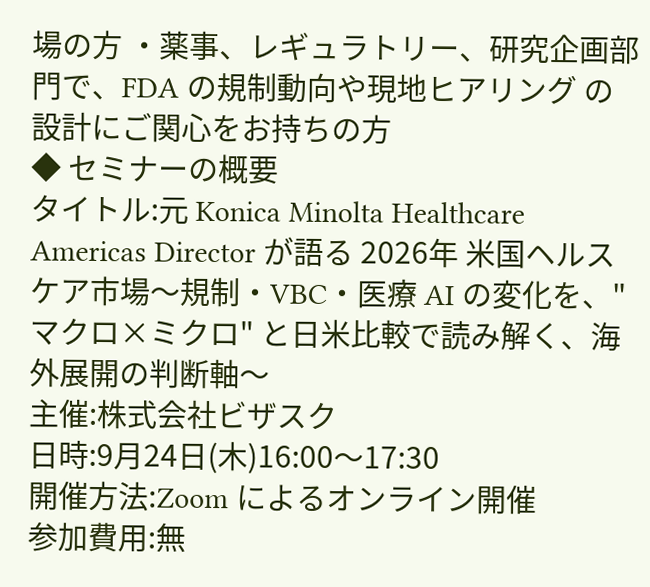場の方 ・薬事、レギュラトリー、研究企画部門で、FDA の規制動向や現地ヒアリング の設計にご関心をお持ちの方
◆ セミナーの概要
タイトル:元 Konica Minolta Healthcare Americas Director が語る 2026年 米国ヘルスケア市場〜規制・VBC・医療 AI の変化を、"マクロ×ミクロ" と日米比較で読み解く、海外展開の判断軸〜
主催:株式会社ビザスク
日時:9月24日(木)16:00〜17:30
開催方法:Zoom によるオンライン開催
参加費用:無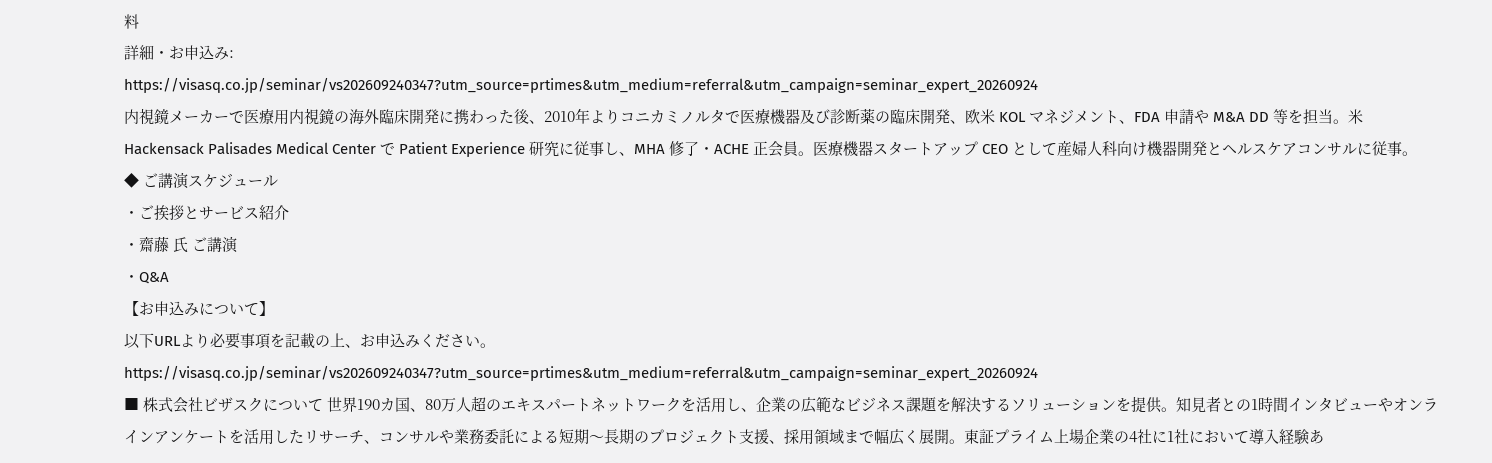料
詳細・お申込み:
https://visasq.co.jp/seminar/vs202609240347?utm_source=prtimes&utm_medium=referral&utm_campaign=seminar_expert_20260924
内視鏡メーカーで医療用内視鏡の海外臨床開発に携わった後、2010年よりコニカミノルタで医療機器及び診断薬の臨床開発、欧米 KOL マネジメント、FDA 申請や M&A DD 等を担当。米 Hackensack Palisades Medical Center で Patient Experience 研究に従事し、MHA 修了・ACHE 正会員。医療機器スタートアップ CEO として産婦人科向け機器開発とヘルスケアコンサルに従事。
◆ ご講演スケジュール
・ご挨拶とサービス紹介
・齋藤 氏 ご講演
・Q&A
【お申込みについて】
以下URLより必要事項を記載の上、お申込みください。
https://visasq.co.jp/seminar/vs202609240347?utm_source=prtimes&utm_medium=referral&utm_campaign=seminar_expert_20260924
■ 株式会社ビザスクについて 世界190カ国、80万人超のエキスパートネットワークを活用し、企業の広範なビジネス課題を解決するソリューションを提供。知見者との1時間インタビューやオンラインアンケートを活用したリサーチ、コンサルや業務委託による短期〜長期のプロジェクト支援、採用領域まで幅広く展開。東証プライム上場企業の4社に1社において導入経験あ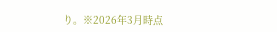り。※2026年3月時点